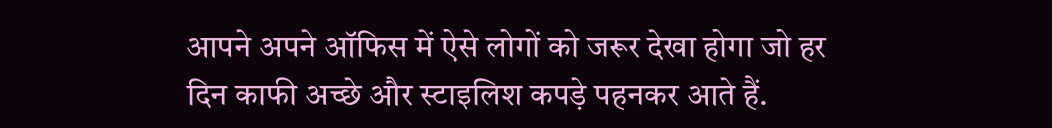आपने अपने ऑफिस में ऐसे लोगों को जरूर देखा होगा जो हर दिन काफी अच्छे और स्टाइलिश कपड़े पहनकर आते हैं.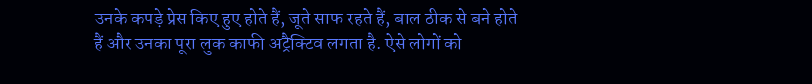उनके कपड़े प्रेस किए हुए होते हैं, जूते साफ रहते हैं, बाल ठीक से बने होते हैं और उनका पूरा लुक काफी अट्रैक्टिव लगता है. ऐसे लोगों को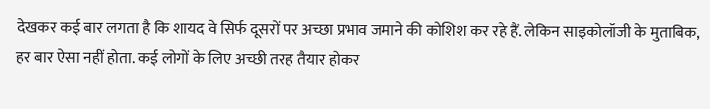देखकर कई बार लगता है कि शायद वे सिर्फ दूसरों पर अच्छा प्रभाव जमाने की कोशिश कर रहे हैं. लेकिन साइकोलॉजी के मुताबिक, हर बार ऐसा नहीं होता. कई लोगों के लिए अच्छी तरह तैयार होकर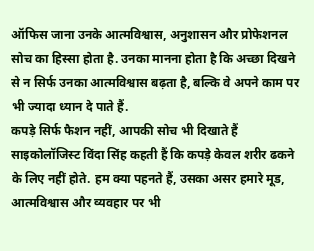ऑफिस जाना उनके आत्मविश्वास, अनुशासन और प्रोफेशनल सोच का हिस्सा होता है. उनका मानना होता है कि अच्छा दिखने से न सिर्फ उनका आत्मविश्वास बढ़ता है, बल्कि वे अपने काम पर भी ज्यादा ध्यान दे पाते हैं.
कपड़े सिर्फ फैशन नहीं, आपकी सोच भी दिखाते हैं
साइकोलॉजिस्ट विंदा सिंह कहती हैं कि कपड़े केवल शरीर ढकने के लिए नहीं होते. हम क्या पहनते हैं, उसका असर हमारे मूड, आत्मविश्वास और व्यवहार पर भी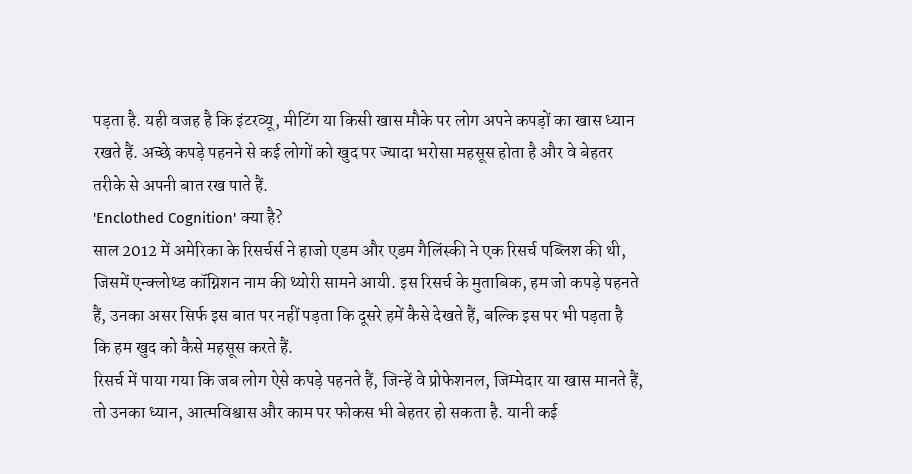पड़ता है. यही वजह है कि इंटरव्यू, मीटिंग या किसी खास मौके पर लोग अपने कपड़ों का खास ध्यान रखते हैं. अच्छे कपड़े पहनने से कई लोगों को खुद पर ज्यादा भरोसा महसूस होता है और वे बेहतर तरीके से अपनी बात रख पाते हैं.
'Enclothed Cognition' क्या है?
साल 2012 में अमेरिका के रिसर्चर्स ने हाजो एडम और एडम गैलिंस्की ने एक रिसर्च पब्लिश की थी, जिसमें एन्क्लोथ्ड कॉग्निशन नाम की थ्योरी सामने आयी. इस रिसर्च के मुताबिक, हम जो कपड़े पहनते हैं, उनका असर सिर्फ इस बात पर नहीं पड़ता कि दूसरे हमें कैसे देखते हैं, बल्कि इस पर भी पड़ता है कि हम खुद को कैसे महसूस करते हैं.
रिसर्च में पाया गया कि जब लोग ऐसे कपड़े पहनते हैं, जिन्हें वे प्रोफेशनल, जिम्मेदार या खास मानते हैं, तो उनका ध्यान, आत्मविश्वास और काम पर फोकस भी बेहतर हो सकता है. यानी कई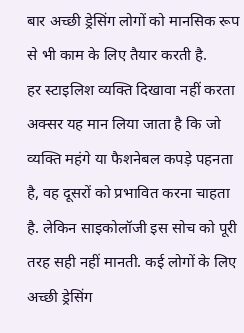बार अच्छी ड्रेसिंग लोगों को मानसिक रूप से भी काम के लिए तैयार करती है.
हर स्टाइलिश व्यक्ति दिखावा नहीं करता
अक्सर यह मान लिया जाता है कि जो व्यक्ति महंगे या फैशनेबल कपड़े पहनता है, वह दूसरों को प्रभावित करना चाहता है. लेकिन साइकोलॉजी इस सोच को पूरी तरह सही नहीं मानती. कई लोगों के लिए अच्छी ड्रेसिंग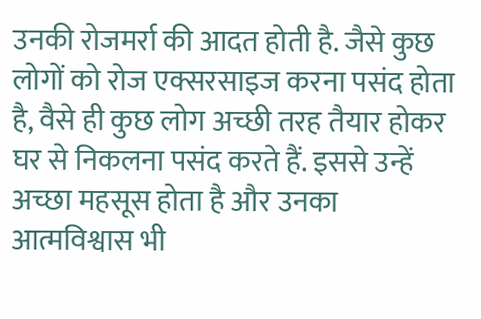उनकी रोजमर्रा की आदत होती है. जैसे कुछ लोगों को रोज एक्सरसाइज करना पसंद होता है, वैसे ही कुछ लोग अच्छी तरह तैयार होकर घर से निकलना पसंद करते हैं. इससे उन्हें अच्छा महसूस होता है और उनका आत्मविश्वास भी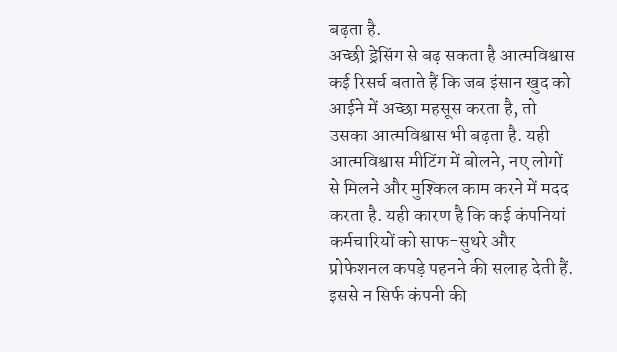बढ़ता है.
अच्छी ड्रेसिंग से बढ़ सकता है आत्मविश्वास
कई रिसर्च बताते हैं कि जब इंसान खुद को आईने में अच्छा महसूस करता है, तो उसका आत्मविश्वास भी बढ़ता है. यही आत्मविश्वास मीटिंग में बोलने, नए लोगों से मिलने और मुश्किल काम करने में मदद करता है. यही कारण है कि कई कंपनियां कर्मचारियों को साफ-सुथरे और प्रोफेशनल कपड़े पहनने की सलाह देती हैं. इससे न सिर्फ कंपनी की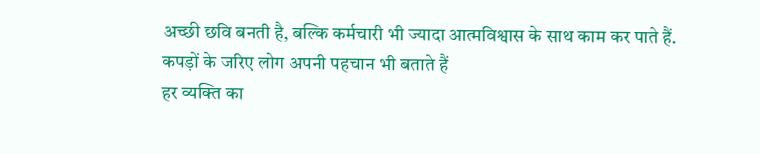अच्छी छवि बनती है, बल्कि कर्मचारी भी ज्यादा आत्मविश्वास के साथ काम कर पाते हैं.
कपड़ों के जरिए लोग अपनी पहचान भी बताते हैं
हर व्यक्ति का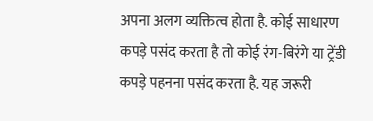अपना अलग व्यक्तित्व होता है. कोई साधारण कपड़े पसंद करता है तो कोई रंग-बिरंगे या ट्रेंडी कपड़े पहनना पसंद करता है. यह जरूरी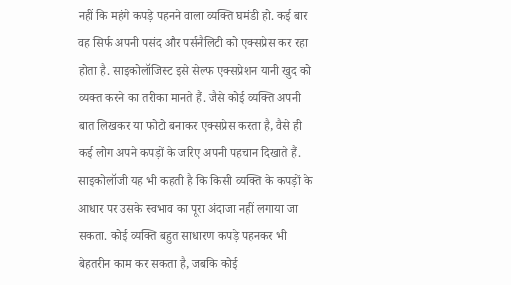नहीं कि महंगे कपड़े पहनने वाला व्यक्ति घमंडी हो. कई बार वह सिर्फ अपनी पसंद और पर्सनैलिटी को एक्सप्रेस कर रहा होता है. साइकोलॉजिस्ट इसे सेल्फ एक्सप्रेशन यानी खुद को व्यक्त करने का तरीका मानते हैं. जैसे कोई व्यक्ति अपनी बात लिखकर या फोटो बनाकर एक्सप्रेस करता है, वैसे ही कई लोग अपने कपड़ों के जरिए अपनी पहचान दिखाते हैं.
साइकोलॉजी यह भी कहती है कि किसी व्यक्ति के कपड़ों के आधार पर उसके स्वभाव का पूरा अंदाजा नहीं लगाया जा सकता. कोई व्यक्ति बहुत साधारण कपड़े पहनकर भी बेहतरीन काम कर सकता है, जबकि कोई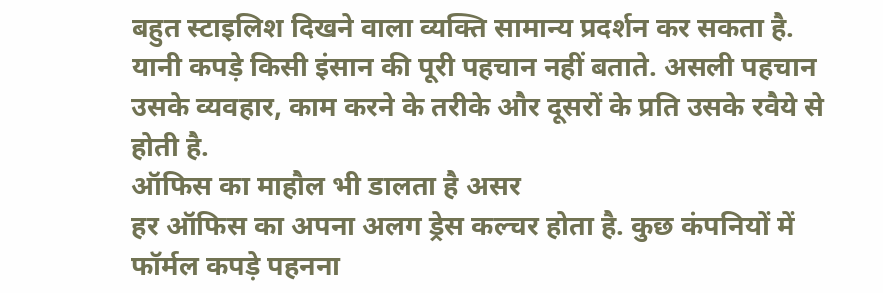बहुत स्टाइलिश दिखने वाला व्यक्ति सामान्य प्रदर्शन कर सकता है. यानी कपड़े किसी इंसान की पूरी पहचान नहीं बताते. असली पहचान उसके व्यवहार, काम करने के तरीके और दूसरों के प्रति उसके रवैये से होती है.
ऑफिस का माहौल भी डालता है असर
हर ऑफिस का अपना अलग ड्रेस कल्चर होता है. कुछ कंपनियों में फॉर्मल कपड़े पहनना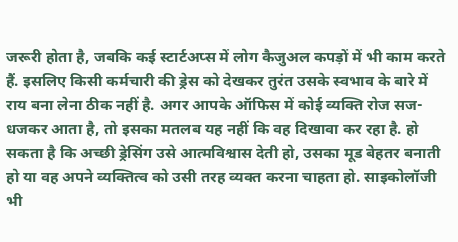जरूरी होता है, जबकि कई स्टार्टअप्स में लोग कैजुअल कपड़ों में भी काम करते हैं. इसलिए किसी कर्मचारी की ड्रेस को देखकर तुरंत उसके स्वभाव के बारे में राय बना लेना ठीक नहीं है. अगर आपके ऑफिस में कोई व्यक्ति रोज सज-धजकर आता है, तो इसका मतलब यह नहीं कि वह दिखावा कर रहा है. हो सकता है कि अच्छी ड्रेसिंग उसे आत्मविश्वास देती हो, उसका मूड बेहतर बनाती हो या वह अपने व्यक्तित्व को उसी तरह व्यक्त करना चाहता हो. साइकोलॉजी भी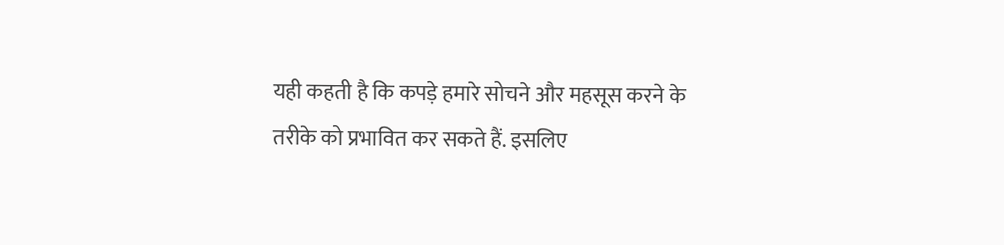यही कहती है कि कपड़े हमारे सोचने और महसूस करने के तरीके को प्रभावित कर सकते हैं. इसलिए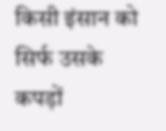किसी इंसान को सिर्फ उसके कपड़ों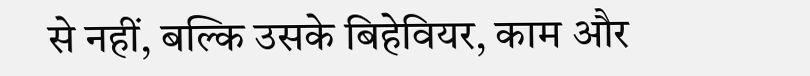से नहीं, बल्कि उसके बिहेवियर, काम और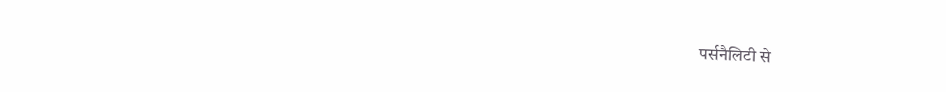पर्सनैलिटी से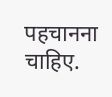पहचानना चाहिए.